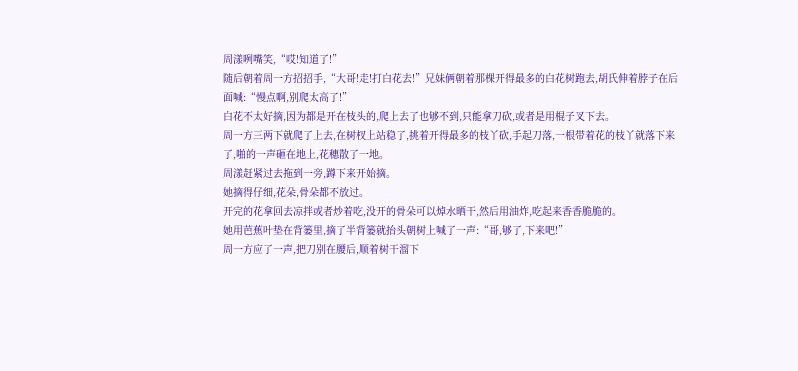周漾咧嘴笑,“哎!知道了!”
随后朝着周一方招招手,“大哥!走!打白花去!”兄妹俩朝着那棵开得最多的白花树跑去,胡氏伸着脖子在后面喊:“慢点啊,别爬太高了!”
白花不太好摘,因为都是开在枝头的,爬上去了也够不到,只能拿刀砍,或者是用棍子叉下去。
周一方三两下就爬了上去,在树杈上站稳了,挑着开得最多的枝丫砍,手起刀落,一根带着花的枝丫就落下来了,啪的一声砸在地上,花穗散了一地。
周漾赶紧过去拖到一旁,蹲下来开始摘。
她摘得仔细,花朵,骨朵都不放过。
开完的花拿回去凉拌或者炒着吃,没开的骨朵可以焯水晒干,然后用油炸,吃起来香香脆脆的。
她用芭蕉叶垫在背篓里,摘了半背篓就抬头朝树上喊了一声:“哥,够了,下来吧!”
周一方应了一声,把刀别在腰后,顺着树干溜下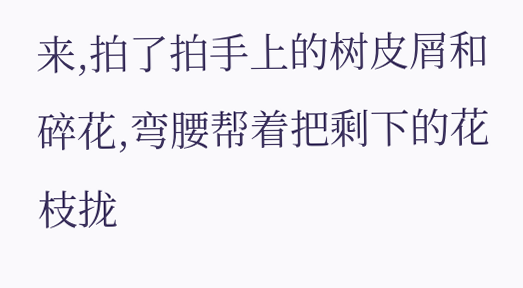来,拍了拍手上的树皮屑和碎花,弯腰帮着把剩下的花枝拢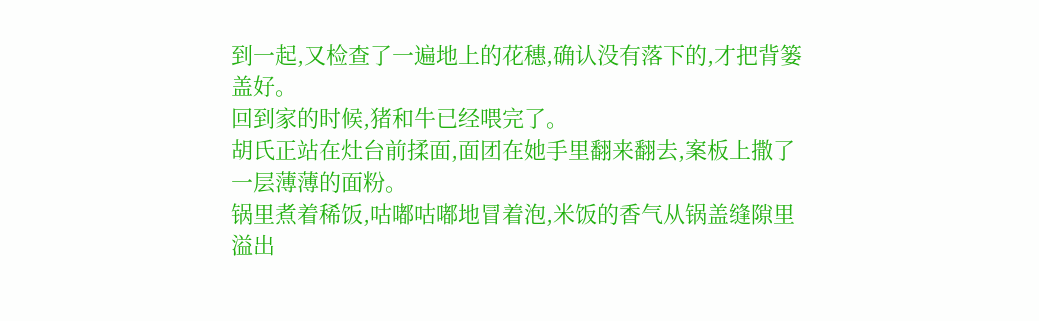到一起,又检查了一遍地上的花穗,确认没有落下的,才把背篓盖好。
回到家的时候,猪和牛已经喂完了。
胡氏正站在灶台前揉面,面团在她手里翻来翻去,案板上撒了一层薄薄的面粉。
锅里煮着稀饭,咕嘟咕嘟地冒着泡,米饭的香气从锅盖缝隙里溢出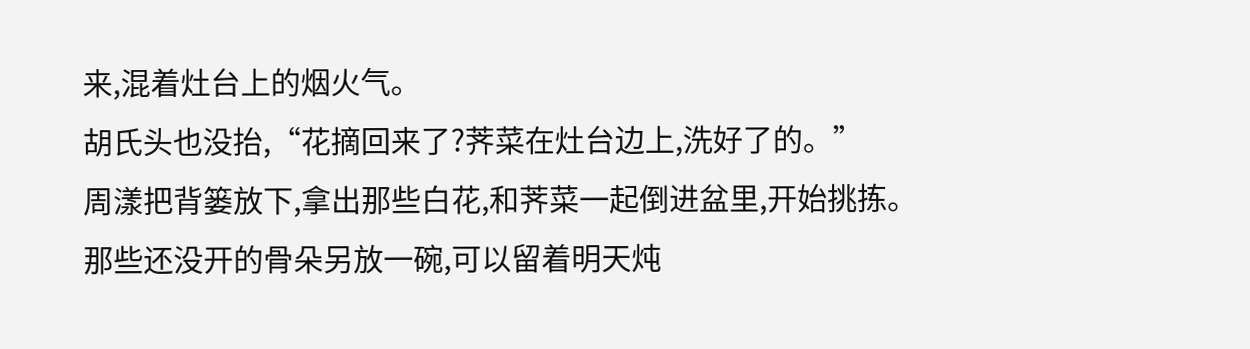来,混着灶台上的烟火气。
胡氏头也没抬,“花摘回来了?荠菜在灶台边上,洗好了的。”
周漾把背篓放下,拿出那些白花,和荠菜一起倒进盆里,开始挑拣。
那些还没开的骨朵另放一碗,可以留着明天炖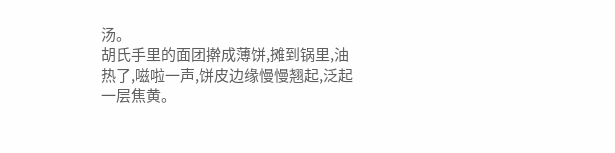汤。
胡氏手里的面团擀成薄饼,摊到锅里,油热了,嗞啦一声,饼皮边缘慢慢翘起,泛起一层焦黄。